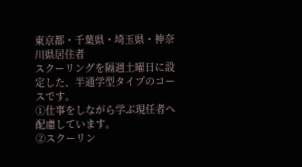東京都・千葉県・埼玉県・神奈川県居住者
スクーリングを隔週土曜日に設定した、半通学型タイプのコースです。
①仕事をしながら学ぶ現任者へ配慮しています。
②スクーリン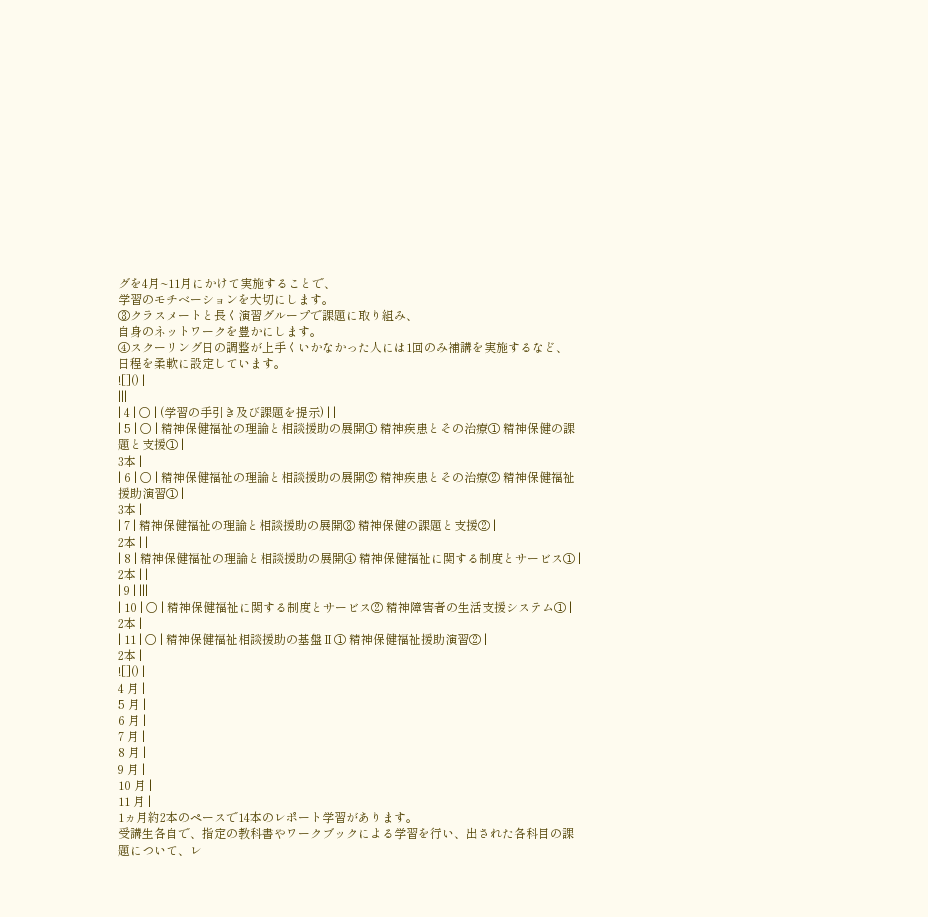グを4月~11月にかけて実施することで、
学習のモチベーションを大切にします。
③クラスメートと長く演習グループで課題に取り組み、
自身のネットワークを豊かにします。
④スクーリング日の調整が上手くいかなかった人には1回のみ補講を実施するなど、
日程を柔軟に設定しています。
![]() |
|||
| 4 | ○ | (学習の手引き及び課題を提示) | |
| 5 | ○ | 精神保健福祉の理論と相談援助の展開① 精神疾患とその治療① 精神保健の課題と支援① |
3本 |
| 6 | ○ | 精神保健福祉の理論と相談援助の展開② 精神疾患とその治療② 精神保健福祉援助演習① |
3本 |
| 7 | 精神保健福祉の理論と相談援助の展開③ 精神保健の課題と支援② |
2本 | |
| 8 | 精神保健福祉の理論と相談援助の展開④ 精神保健福祉に関する制度とサービス① |
2本 | |
| 9 | |||
| 10 | ○ | 精神保健福祉に関する制度とサービス② 精神障害者の生活支援システム① |
2本 |
| 11 | ○ | 精神保健福祉相談援助の基盤Ⅱ① 精神保健福祉援助演習② |
2本 |
![]() |
4 月 |
5 月 |
6 月 |
7 月 |
8 月 |
9 月 |
10 月 |
11 月 |
1ヵ月約2本のペースで14本のレポート学習があります。
受講生各自で、指定の教科書やワークブックによる学習を行い、出された各科目の課題について、レ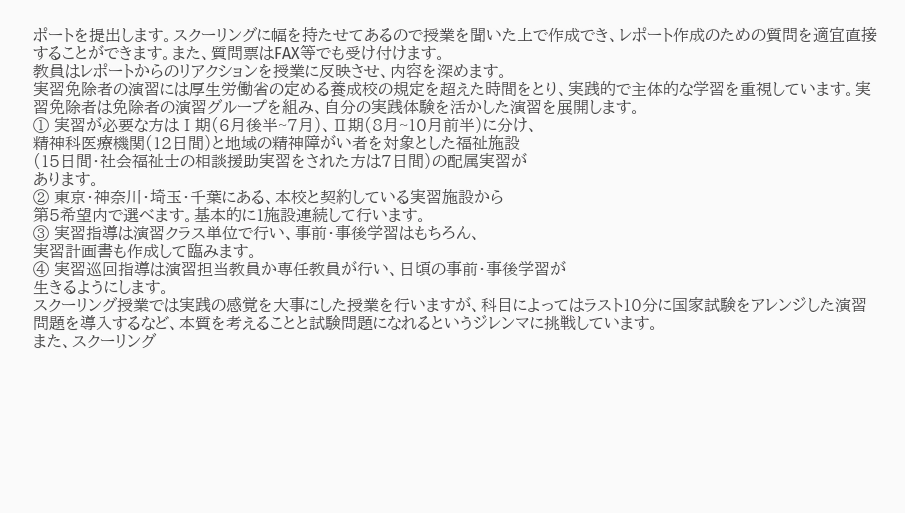ポートを提出します。スクーリングに幅を持たせてあるので授業を聞いた上で作成でき、レポート作成のための質問を適宜直接することができます。また、質問票はFAX等でも受け付けます。
教員はレポートからのリアクションを授業に反映させ、内容を深めます。
実習免除者の演習には厚生労働省の定める養成校の規定を超えた時間をとり、実践的で主体的な学習を重視しています。実習免除者は免除者の演習グループを組み、自分の実践体験を活かした演習を展開します。
① 実習が必要な方はⅠ期(6月後半~7月)、Ⅱ期(8月~10月前半)に分け、
精神科医療機関(12日間)と地域の精神障がい者を対象とした福祉施設
(15日間・社会福祉士の相談援助実習をされた方は7日間)の配属実習が
あります。
② 東京・神奈川・埼玉・千葉にある、本校と契約している実習施設から
第5希望内で選べます。基本的に1施設連続して行います。
③ 実習指導は演習クラス単位で行い、事前・事後学習はもちろん、
実習計画書も作成して臨みます。
④ 実習巡回指導は演習担当教員か専任教員が行い、日頃の事前・事後学習が
生きるようにします。
スクーリング授業では実践の感覚を大事にした授業を行いますが、科目によってはラスト10分に国家試験をアレンジした演習問題を導入するなど、本質を考えることと試験問題になれるというジレンマに挑戦しています。
また、スクーリング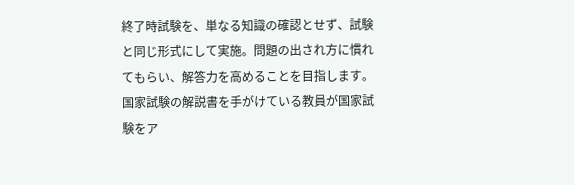終了時試験を、単なる知識の確認とせず、試験と同じ形式にして実施。問題の出され方に慣れてもらい、解答力を高めることを目指します。国家試験の解説書を手がけている教員が国家試験をア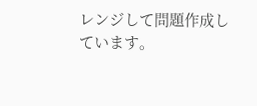レンジして問題作成しています。